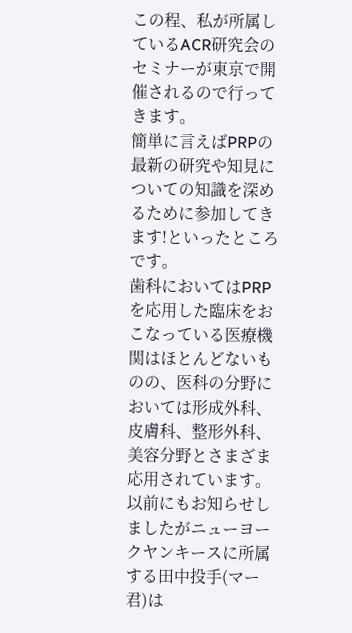この程、私が所属しているACR研究会のセミナーが東京で開催されるので行ってきます。
簡単に言えばPRPの最新の研究や知見についての知識を深めるために参加してきます!といったところです。
歯科においてはPRPを応用した臨床をおこなっている医療機関はほとんどないものの、医科の分野においては形成外科、皮膚科、整形外科、美容分野とさまざま応用されています。
以前にもお知らせしましたがニューヨークヤンキースに所属する田中投手(マー君)は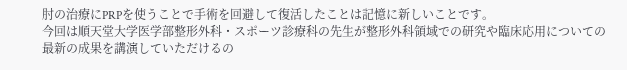肘の治療にPRPを使うことで手術を回避して復活したことは記憶に新しいことです。
今回は順天堂大学医学部整形外科・スポーツ診療科の先生が整形外科領域での研究や臨床応用についての最新の成果を講演していただけるの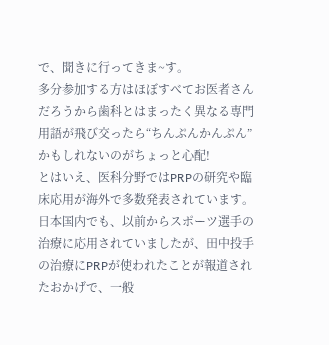で、聞きに行ってきま~す。
多分参加する方はほぼすべてお医者さんだろうから歯科とはまったく異なる専門用語が飛び交ったら“ちんぷんかんぷん”かもしれないのがちょっと心配!
とはいえ、医科分野ではPRPの研究や臨床応用が海外で多数発表されています。
日本国内でも、以前からスポーツ選手の治療に応用されていましたが、田中投手の治療にPRPが使われたことが報道されたおかげで、一般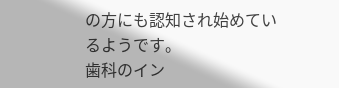の方にも認知され始めているようです。
歯科のイン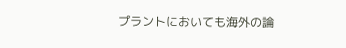プラントにおいても海外の論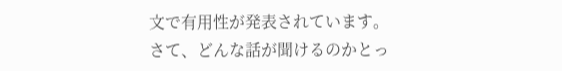文で有用性が発表されています。
さて、どんな話が聞けるのかとっ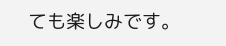ても楽しみです。